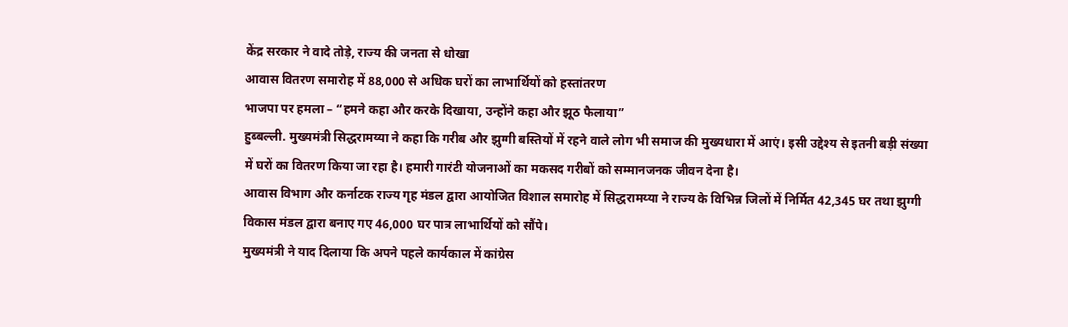केंद्र सरकार ने वादे तोड़े, राज्य की जनता से धोखा
आवास वितरण समारोह में 88,000 से अधिक घरों का लाभार्थियों को हस्तांतरण
भाजपा पर हमला – “हमने कहा और करके दिखाया, उन्होंने कहा और झूठ फैलाया”
हुब्बल्ली. मुख्यमंत्री सिद्धरामय्या ने कहा कि गरीब और झुग्गी बस्तियों में रहने वाले लोग भी समाज की मुख्यधारा में आएं। इसी उद्देश्य से इतनी बड़ी संख्या में घरों का वितरण किया जा रहा है। हमारी गारंटी योजनाओं का मकसद गरीबों को सम्मानजनक जीवन देना है।
आवास विभाग और कर्नाटक राज्य गृह मंडल द्वारा आयोजित विशाल समारोह में सिद्धरामय्या ने राज्य के विभिन्न जिलों में निर्मित 42,345 घर तथा झुग्गी विकास मंडल द्वारा बनाए गए 46,000 घर पात्र लाभार्थियों को सौंपे।
मुख्यमंत्री ने याद दिलाया कि अपने पहले कार्यकाल में कांग्रेस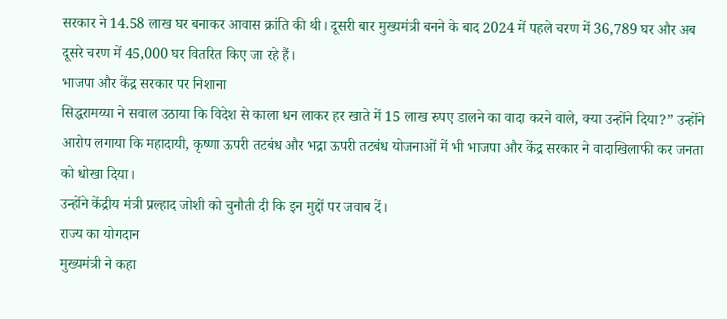सरकार ने 14.58 लाख घर बनाकर आवास क्रांति की थी। दूसरी बार मुख्यमंत्री बनने के बाद 2024 में पहले चरण में 36,789 घर और अब दूसरे चरण में 45,000 घर वितरित किए जा रहे हैं।
भाजपा और केंद्र सरकार पर निशाना
सिद्धरामय्या ने सवाल उठाया कि विदेश से काला धन लाकर हर खाते में 15 लाख रुपए डालने का वादा करने वाले, क्या उन्होंने दिया?” उन्होंने आरोप लगाया कि महादायी, कृष्णा ऊपरी तटबंध और भद्रा ऊपरी तटबंध योजनाओं में भी भाजपा और केंद्र सरकार ने वादाखिलाफी कर जनता को धोखा दिया।
उन्होंने केंद्रीय मंत्री प्रल्हाद जोशी को चुनौती दी कि इन मुद्दों पर जवाब दें।
राज्य का योगदान
मुख्यमंत्री ने कहा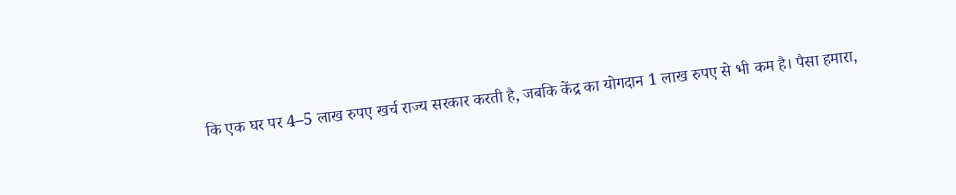कि एक घर पर 4–5 लाख रुपए खर्च राज्य सरकार करती है, जबकि केंद्र का योगदान 1 लाख रुपए से भी कम है। पैसा हमारा,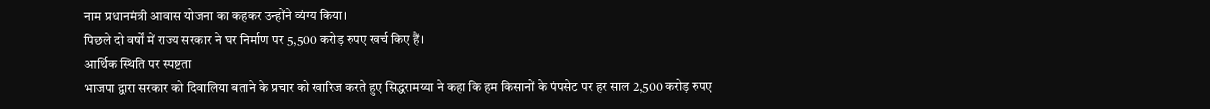नाम प्रधानमंत्री आवास योजना का कहकर उन्होंने व्यंग्य किया।
पिछले दो वर्षों में राज्य सरकार ने घर निर्माण पर 5,500 करोड़ रुपए खर्च किए हैं।
आर्थिक स्थिति पर स्पष्टता
भाजपा द्वारा सरकार को दिवालिया बताने के प्रचार को खारिज करते हुए सिद्धरामय्या ने कहा कि हम किसानों के पंपसेट पर हर साल 2,500 करोड़ रुपए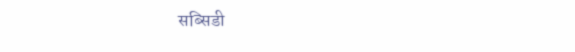सब्सिडी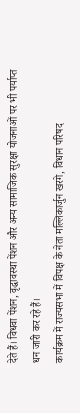देते हैं। विधवा पेंशन, वृद्धावस्था पेंशन और अन्य सामाजिक सुरक्षा योजनाओं पर भी पर्याप्त धन जारी कर रहे हैं।
कार्यक्रम में राज्यसभा में विपक्ष के नेता मल्लिकार्जुन खरगे, विधान परिषद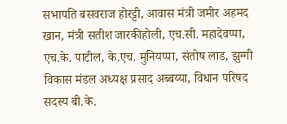सभापति बसवराज होरट्टी, आवास मंत्री जमीर अहमद खान, मंत्री सतीश जारकीहोली, एच.सी. महादेवप्पा, एच.के. पाटील, के.एच. मुनियप्पा, संतोष लाड, झुग्गी विकास मंडल अध्यक्ष प्रसाद अब्बय्या, विधान परिषद सदस्य बी.के.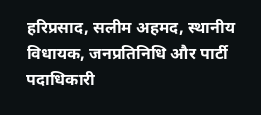हरिप्रसाद, सलीम अहमद, स्थानीय विधायक, जनप्रतिनिधि और पार्टी पदाधिकारी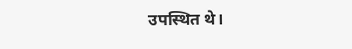उपस्थित थे।